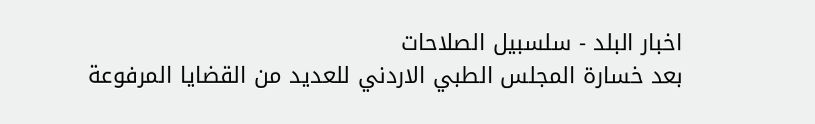اخبار البلد - سلسبيل الصلاحات
بعد خسارة المجلس الطبي الاردني للعديد من القضايا المرفوعة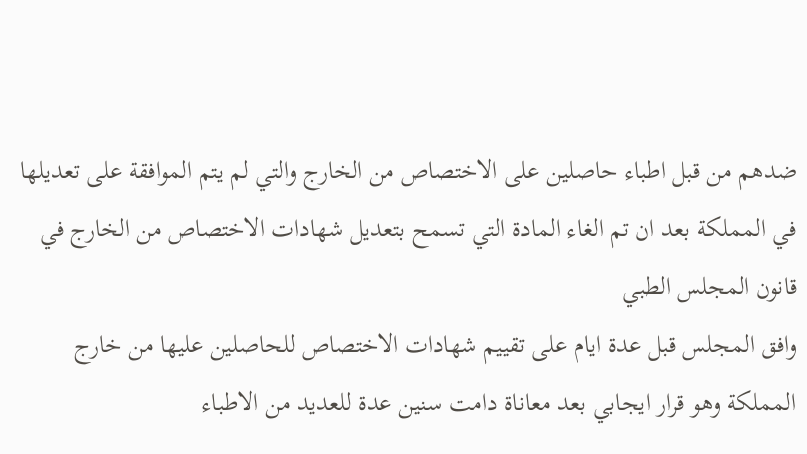ضدهم من قبل اطباء حاصلين على الاختصاص من الخارج والتي لم يتم الموافقة على تعديلها في المملكة بعد ان تم الغاء المادة التي تسمح بتعديل شهادات الاختصاص من الخارج في قانون المجلس الطبي
وافق المجلس قبل عدة ايام على تقييم شهادات الاختصاص للحاصلين عليها من خارج المملكة وهو قرار ايجابي بعد معاناة دامت سنين عدة للعديد من الاطباء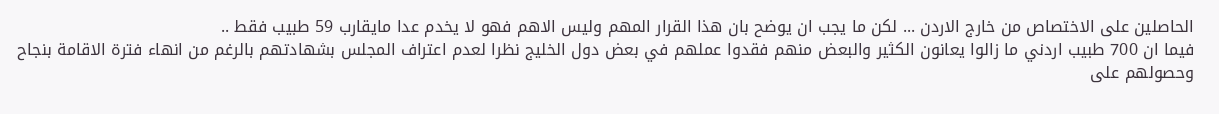الحاصلين على الاختصاص من خارج الاردن ... لكن ما يجب ان يوضح بان هذا القرار المهم وليس الاهم فهو لا يخدم عدا مايقارب 59 طبيب فقط ..
فيما ان 700 طبيب اردني ما زالوا يعانون الكثير والبعض منهم فقدوا عملهم في بعض دول الخليج نظرا لعدم اعتراف المجلس بشهادتهم بالرغم من انهاء فترة الاقامة بنجاح وحصولهم على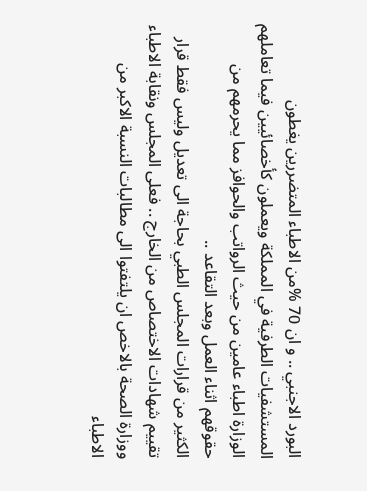البورد الاجنبي .. و ان 70 %من الاطباء المتضررين يغطون المستشفيات الطرفية في المملكة ويعملون كأخصائيين فيما تعاملهم الوزارة اطباء عامين من حيث الرواتب والحوافز مما يحرمهم من حقوقهم اثناء العمل وبعد التقاعد ..
الكثير من قرارات المجلس الطبي بحاجة الى تعديل وليس فقط قرار تقييم شهادات الاختصاص من الخارج .. فعلى المجلس ونقابة الاطباء ووزارة الصحة بالاخص ان يلتفتوا الى مطالبات النسبة الاكبر من الاطباء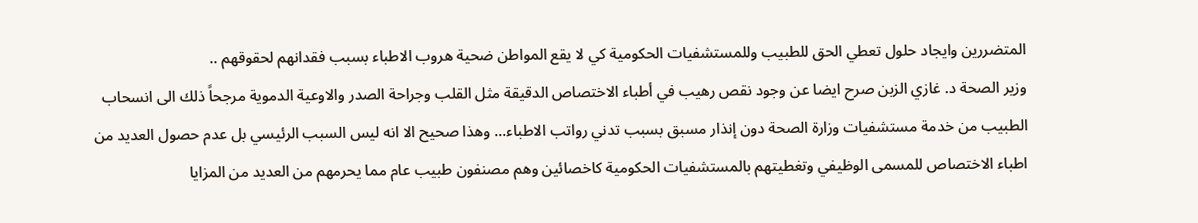المتضررين وايجاد حلول تعطي الحق للطبيب وللمستشفيات الحكومية كي لا يقع المواطن ضحية هروب الاطباء بسبب فقدانهم لحقوقهم ..
وزير الصحة د. غازي الزبن صرح ايضا عن وجود نقص رهيب في أطباء الاختصاص الدقيقة مثل القلب وجراحة الصدر والاوعية الدموية مرجحاً ذلك الى انسحاب الطبيب من خدمة مستشفيات وزارة الصحة دون إنذار مسبق بسبب تدني رواتب الاطباء... وهذا صحيح الا انه ليس السبب الرئيسي بل عدم حصول العديد من اطباء الاختصاص للمسمى الوظيفي وتغطيتهم بالمستشفيات الحكومية كاخصائين وهم مصنفون طبيب عام مما يحرمهم من العديد من المزايا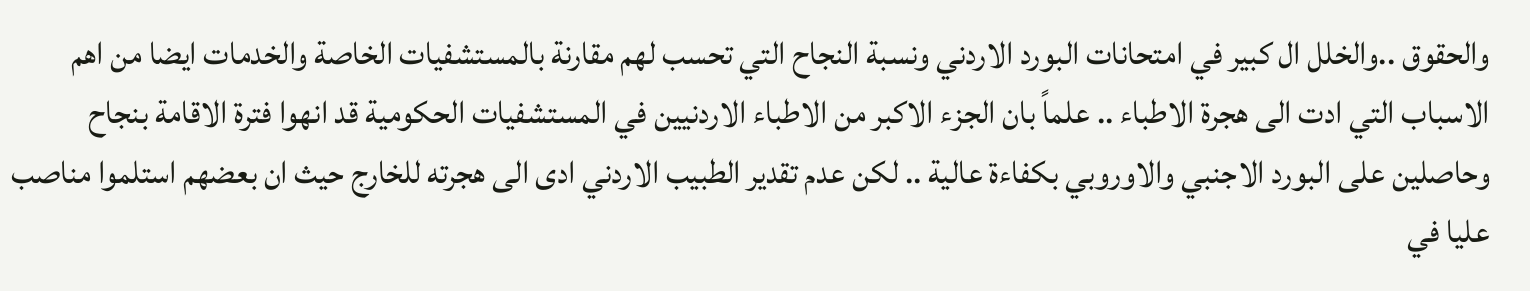والحقوق ..والخلل ال كبير في امتحانات البورد الاردني ونسبة النجاح التي تحسب لهم مقارنة بالمستشفيات الخاصة والخدمات ايضا من اهم الاسباب التي ادت الى هجرة الاطباء .. علماً بان الجزء الاكبر من الاطباء الاردنيين في المستشفيات الحكومية قد انهوا فترة الاقامة بنجاح وحاصلين على البورد الاجنبي والاوروبي بكفاءة عالية .. لكن عدم تقدير الطبيب الاردني ادى الى هجرته للخارج حيث ان بعضهم استلموا مناصب عليا في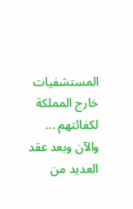المستشفيات خارج المملكة لكفائتهم ...
والآن وبعد عقد العديد من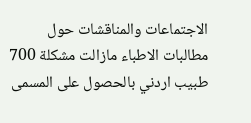الاجتماعات والمناقشات حول مطالبات الاطباء مازالت مشكلة 700 طبيب اردني بالحصول على المسمى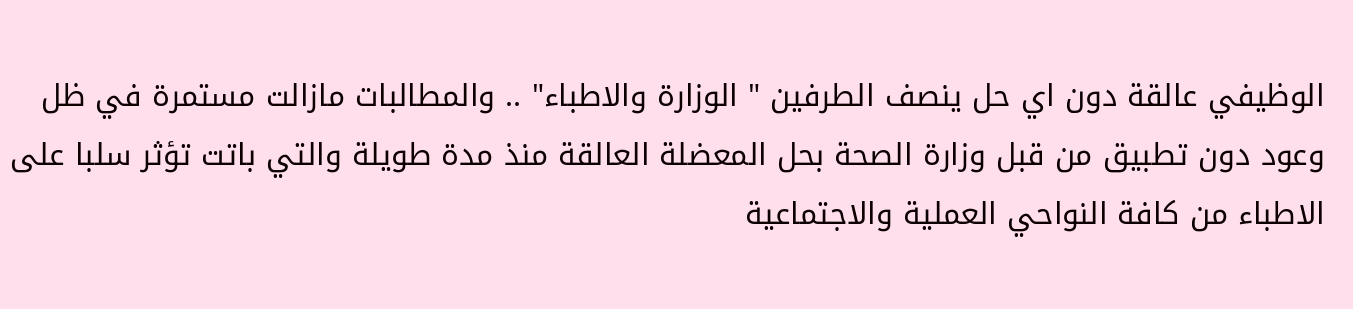الوظيفي عالقة دون اي حل ينصف الطرفين " الوزارة والاطباء" .. والمطالبات مازالت مستمرة في ظل وعود دون تطبيق من قبل وزارة الصحة بحل المعضلة العالقة منذ مدة طويلة والتي باتت تؤثر سلبا على الاطباء من كافة النواحي العملية والاجتماعية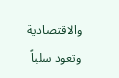والاقتصادية وتعود سلباً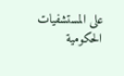على المستشفيات الحكومية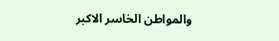والمواطن الخاسر الاكبر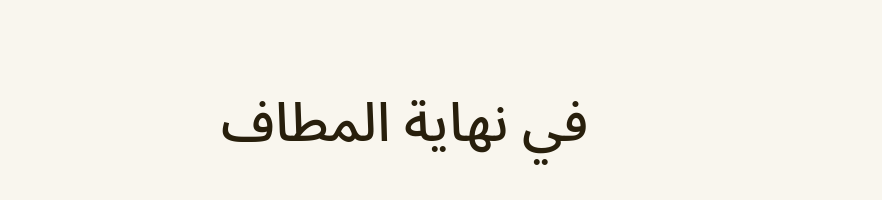في نهاية المطاف